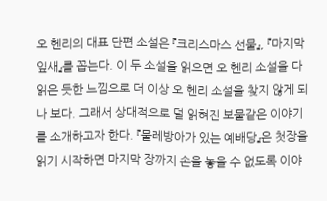오 헨리의 대표 단편 소설은 『크리스마스 선물』, 『마지막 잎새』를 꼽는다. 이 두 소설을 읽으면 오 헨리 소설을 다 읽은 듯한 느낌으로 더 이상 오 헨리 소설을 찾지 않게 되나 보다. 그래서 상대적으로 덜 읽혀진 보물같은 이야기를 소개하고자 한다. 『물레방아가 있는 예배당』은 첫장을 읽기 시작하면 마지막 장까지 손을 놓을 수 없도록 이야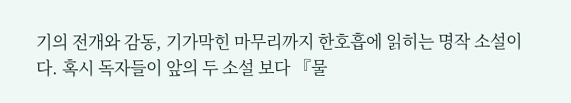기의 전개와 감동, 기가막힌 마무리까지 한호흡에 읽히는 명작 소설이다. 혹시 독자들이 앞의 두 소설 보다 『물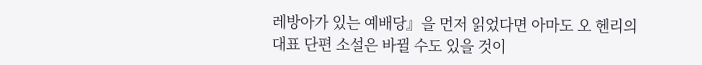레방아가 있는 예배당』을 먼저 읽었다면 아마도 오 헨리의 대표 단편 소설은 바뀔 수도 있을 것이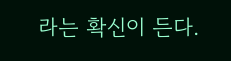라는 확신이 든다.